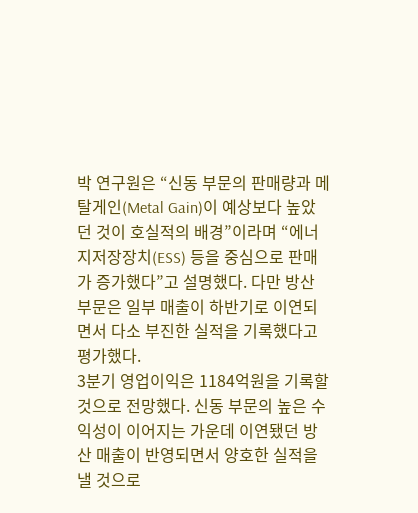박 연구원은 “신동 부문의 판매량과 메탈게인(Metal Gain)이 예상보다 높았던 것이 호실적의 배경”이라며 “에너지저장장치(ESS) 등을 중심으로 판매가 증가했다”고 설명했다. 다만 방산 부문은 일부 매출이 하반기로 이연되면서 다소 부진한 실적을 기록했다고 평가했다.
3분기 영업이익은 1184억원을 기록할 것으로 전망했다. 신동 부문의 높은 수익성이 이어지는 가운데 이연됐던 방산 매출이 반영되면서 양호한 실적을 낼 것으로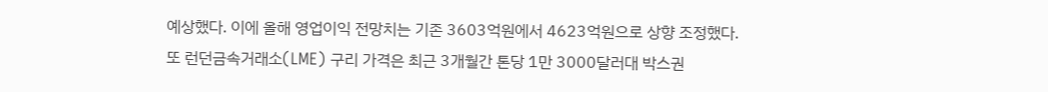예상했다. 이에 올해 영업이익 전망치는 기존 3603억원에서 4623억원으로 상향 조정했다.
또 런던금속거래소(LME) 구리 가격은 최근 3개월간 톤당 1만 3000달러대 박스권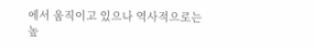에서 움직이고 있으나 역사적으로는 높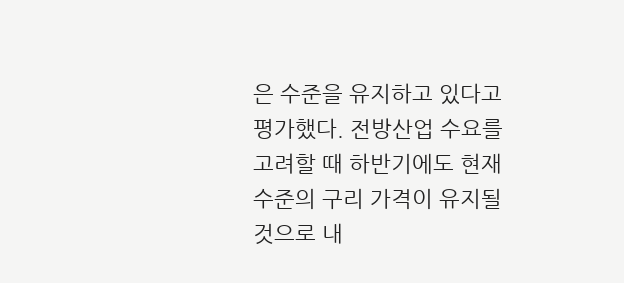은 수준을 유지하고 있다고 평가했다. 전방산업 수요를 고려할 때 하반기에도 현재 수준의 구리 가격이 유지될 것으로 내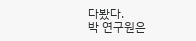다봤다.
박 연구원은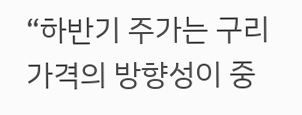“하반기 주가는 구리 가격의 방향성이 중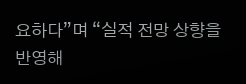요하다”며 “실적 전망 상향을 반영해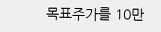목표주가를 10만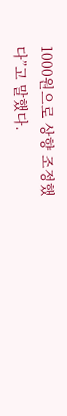1000원으로 상향 조정했다”고 말했다.